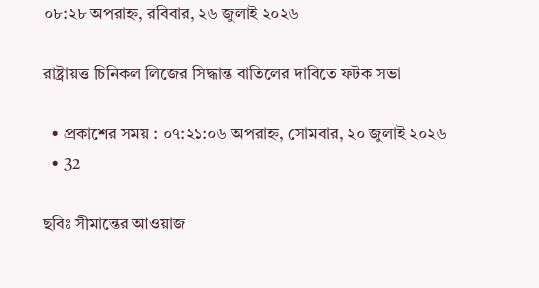০৮:২৮ অপরাহ্ন, রবিবার, ২৬ জুলাই ২০২৬

রাষ্ট্রায়ত্ত চিনিকল লিজের সিদ্ধান্ত বাতিলের দাবিতে ফটক সভা

  • প্রকাশের সময় : ০৭:২১:০৬ অপরাহ্ন, সোমবার, ২০ জুলাই ২০২৬
  • 32

ছবিঃ সীমান্তের আওয়াজ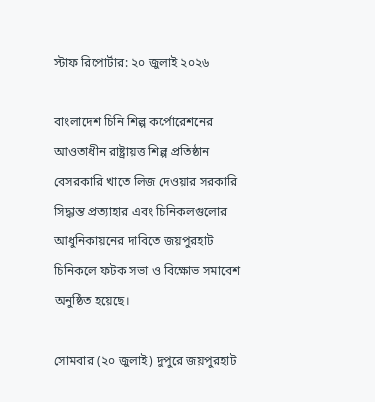স্টাফ রিপোর্টার: ২০ জুলাই ২০২৬

বাংলাদেশ চিনি শিল্প কর্পোরেশনের আওতাধীন রাষ্ট্রায়ত্ত শিল্প প্রতিষ্ঠান বেসরকারি খাতে লিজ দেওয়ার সরকারি সিদ্ধান্ত প্রত্যাহার এবং চিনিকলগুলোর আধুনিকায়নের দাবিতে জয়পুরহাট চিনিকলে ফটক সভা ও বিক্ষোভ সমাবেশ অনুষ্ঠিত হয়েছে।

সোমবার (২০ জুলাই) দুপুরে জয়পুরহাট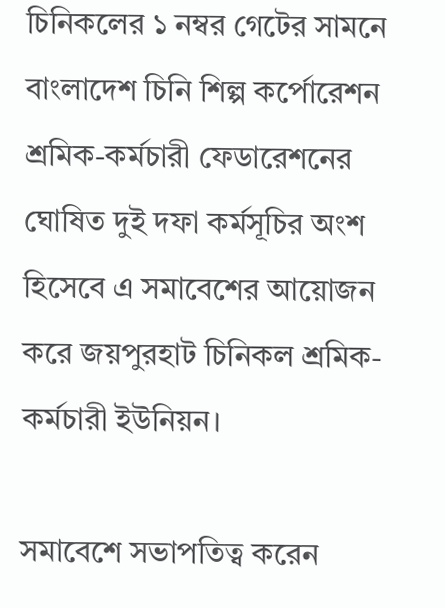চিনিকলের ১ নম্বর গেটের সামনে বাংলাদেশ চিনি শিল্প কর্পোরেশন শ্রমিক-কর্মচারী ফেডারেশনের ঘোষিত দুই দফা কর্মসূচির অংশ হিসেবে এ সমাবেশের আয়োজন করে জয়পুরহাট চিনিকল শ্রমিক-কর্মচারী ইউনিয়ন।

সমাবেশে সভাপতিত্ব করেন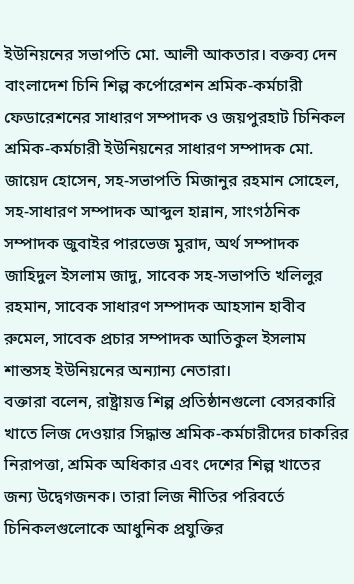ইউনিয়নের সভাপতি মো. আলী আকতার। বক্তব্য দেন বাংলাদেশ চিনি শিল্প কর্পোরেশন শ্রমিক-কর্মচারী ফেডারেশনের সাধারণ সম্পাদক ও জয়পুরহাট চিনিকল শ্রমিক-কর্মচারী ইউনিয়নের সাধারণ সম্পাদক মো. জায়েদ হোসেন, সহ-সভাপতি মিজানুর রহমান সোহেল, সহ-সাধারণ সম্পাদক আব্দুল হান্নান, সাংগঠনিক সম্পাদক জুবাইর পারভেজ মুরাদ, অর্থ সম্পাদক জাহিদুল ইসলাম জাদু, সাবেক সহ-সভাপতি খলিলুর রহমান, সাবেক সাধারণ সম্পাদক আহসান হাবীব রুমেল, সাবেক প্রচার সম্পাদক আতিকুল ইসলাম শান্তসহ ইউনিয়নের অন্যান্য নেতারা।
বক্তারা বলেন, রাষ্ট্রায়ত্ত শিল্প প্রতিষ্ঠানগুলো বেসরকারি খাতে লিজ দেওয়ার সিদ্ধান্ত শ্রমিক-কর্মচারীদের চাকরির নিরাপত্তা, শ্রমিক অধিকার এবং দেশের শিল্প খাতের জন্য উদ্বেগজনক। তারা লিজ নীতির পরিবর্তে চিনিকলগুলোকে আধুনিক প্রযুক্তির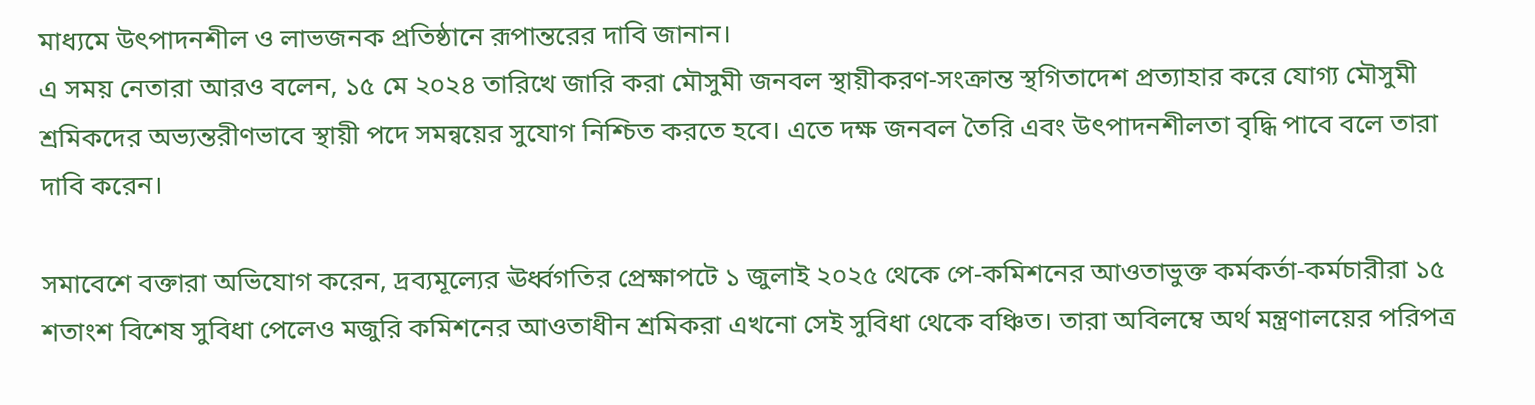মাধ্যমে উৎপাদনশীল ও লাভজনক প্রতিষ্ঠানে রূপান্তরের দাবি জানান।
এ সময় নেতারা আরও বলেন, ১৫ মে ২০২৪ তারিখে জারি করা মৌসুমী জনবল স্থায়ীকরণ-সংক্রান্ত স্থগিতাদেশ প্রত্যাহার করে যোগ্য মৌসুমী শ্রমিকদের অভ্যন্তরীণভাবে স্থায়ী পদে সমন্বয়ের সুযোগ নিশ্চিত করতে হবে। এতে দক্ষ জনবল তৈরি এবং উৎপাদনশীলতা বৃদ্ধি পাবে বলে তারা দাবি করেন।

সমাবেশে বক্তারা অভিযোগ করেন, দ্রব্যমূল্যের ঊর্ধ্বগতির প্রেক্ষাপটে ১ জুলাই ২০২৫ থেকে পে-কমিশনের আওতাভুক্ত কর্মকর্তা-কর্মচারীরা ১৫ শতাংশ বিশেষ সুবিধা পেলেও মজুরি কমিশনের আওতাধীন শ্রমিকরা এখনো সেই সুবিধা থেকে বঞ্চিত। তারা অবিলম্বে অর্থ মন্ত্রণালয়ের পরিপত্র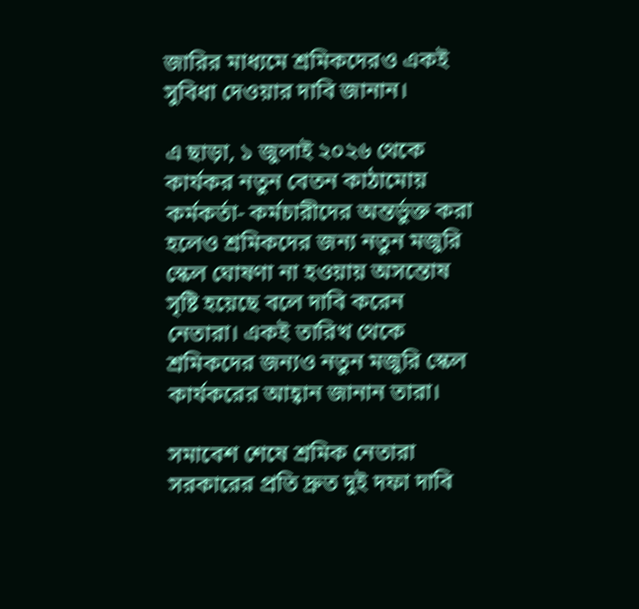জারির মাধ্যমে শ্রমিকদেরও একই সুবিধা দেওয়ার দাবি জানান।

এ ছাড়া, ১ জুলাই ২০২৬ থেকে কার্যকর নতুন বেতন কাঠামোয় কর্মকর্তা- কর্মচারীদের অন্তর্ভুক্ত করা হলেও শ্রমিকদের জন্য নতুন মজুরি স্কেল ঘোষণা না হওয়ায় অসন্তোষ সৃষ্টি হয়েছে বলে দাবি করেন নেতারা। একই তারিখ থেকে শ্রমিকদের জন্যও নতুন মজুরি স্কেল কার্যকরের আহ্বান জানান তারা।

সমাবেশ শেষে শ্রমিক নেতারা সরকারের প্রতি দ্রুত দুই দফা দাবি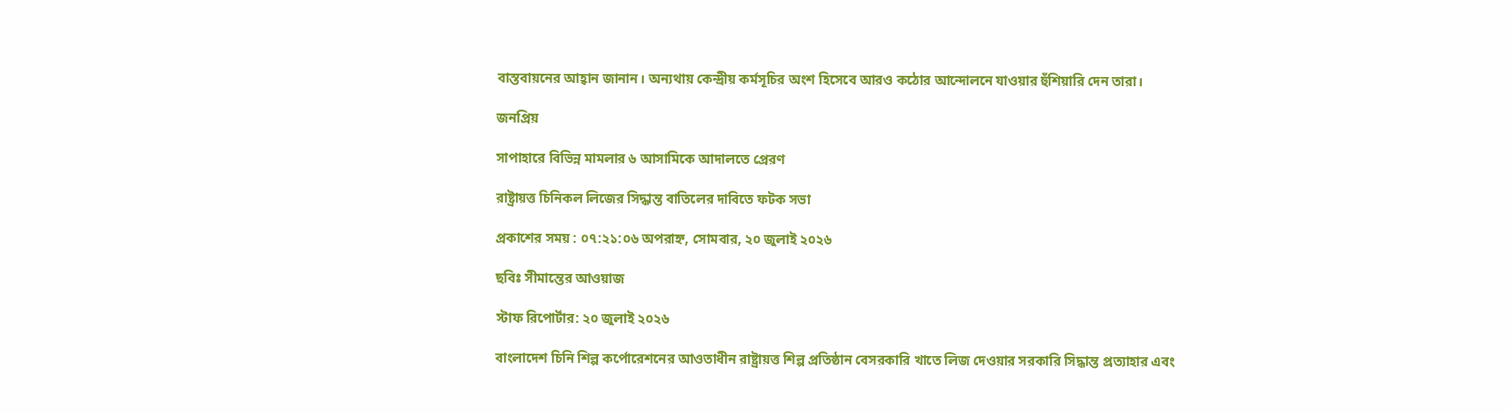বাস্তবায়নের আহ্বান জানান। অন্যথায় কেন্দ্রীয় কর্মসূচির অংশ হিসেবে আরও কঠোর আন্দোলনে যাওয়ার হুঁশিয়ারি দেন তারা।

জনপ্রিয়

সাপাহারে বিভিন্ন মামলার ৬ আসামিকে আদালতে প্রেরণ

রাষ্ট্রায়ত্ত চিনিকল লিজের সিদ্ধান্ত বাতিলের দাবিতে ফটক সভা

প্রকাশের সময় : ০৭:২১:০৬ অপরাহ্ন, সোমবার, ২০ জুলাই ২০২৬

ছবিঃ সীমান্তের আওয়াজ

স্টাফ রিপোর্টার: ২০ জুলাই ২০২৬

বাংলাদেশ চিনি শিল্প কর্পোরেশনের আওতাধীন রাষ্ট্রায়ত্ত শিল্প প্রতিষ্ঠান বেসরকারি খাতে লিজ দেওয়ার সরকারি সিদ্ধান্ত প্রত্যাহার এবং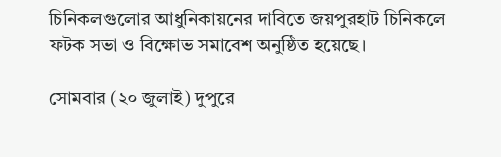চিনিকলগুলোর আধুনিকায়নের দাবিতে জয়পুরহাট চিনিকলে ফটক সভা ও বিক্ষোভ সমাবেশ অনুষ্ঠিত হয়েছে।

সোমবার (২০ জুলাই) দুপুরে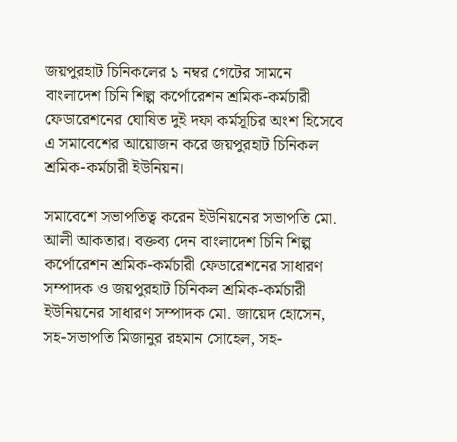জয়পুরহাট চিনিকলের ১ নম্বর গেটের সামনে বাংলাদেশ চিনি শিল্প কর্পোরেশন শ্রমিক-কর্মচারী ফেডারেশনের ঘোষিত দুই দফা কর্মসূচির অংশ হিসেবে এ সমাবেশের আয়োজন করে জয়পুরহাট চিনিকল শ্রমিক-কর্মচারী ইউনিয়ন।

সমাবেশে সভাপতিত্ব করেন ইউনিয়নের সভাপতি মো. আলী আকতার। বক্তব্য দেন বাংলাদেশ চিনি শিল্প কর্পোরেশন শ্রমিক-কর্মচারী ফেডারেশনের সাধারণ সম্পাদক ও জয়পুরহাট চিনিকল শ্রমিক-কর্মচারী ইউনিয়নের সাধারণ সম্পাদক মো. জায়েদ হোসেন, সহ-সভাপতি মিজানুর রহমান সোহেল, সহ-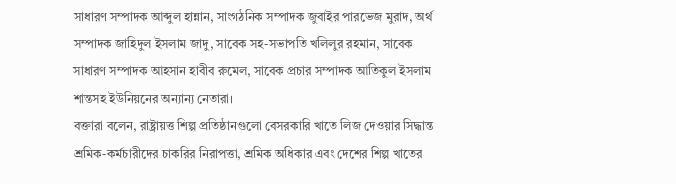সাধারণ সম্পাদক আব্দুল হান্নান, সাংগঠনিক সম্পাদক জুবাইর পারভেজ মুরাদ, অর্থ সম্পাদক জাহিদুল ইসলাম জাদু, সাবেক সহ-সভাপতি খলিলুর রহমান, সাবেক সাধারণ সম্পাদক আহসান হাবীব রুমেল, সাবেক প্রচার সম্পাদক আতিকুল ইসলাম শান্তসহ ইউনিয়নের অন্যান্য নেতারা।
বক্তারা বলেন, রাষ্ট্রায়ত্ত শিল্প প্রতিষ্ঠানগুলো বেসরকারি খাতে লিজ দেওয়ার সিদ্ধান্ত শ্রমিক-কর্মচারীদের চাকরির নিরাপত্তা, শ্রমিক অধিকার এবং দেশের শিল্প খাতের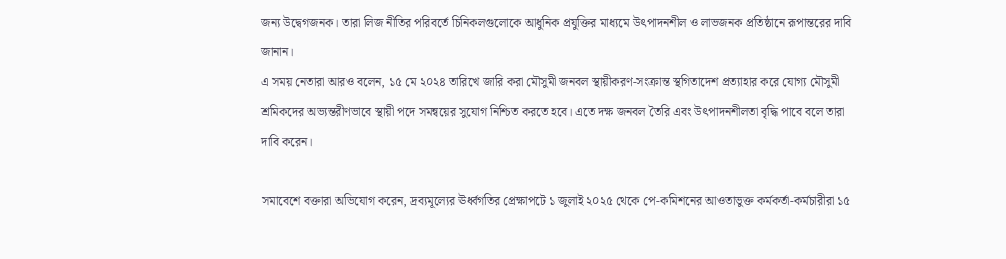জন্য উদ্বেগজনক। তারা লিজ নীতির পরিবর্তে চিনিকলগুলোকে আধুনিক প্রযুক্তির মাধ্যমে উৎপাদনশীল ও লাভজনক প্রতিষ্ঠানে রূপান্তরের দাবি জানান।
এ সময় নেতারা আরও বলেন, ১৫ মে ২০২৪ তারিখে জারি করা মৌসুমী জনবল স্থায়ীকরণ-সংক্রান্ত স্থগিতাদেশ প্রত্যাহার করে যোগ্য মৌসুমী শ্রমিকদের অভ্যন্তরীণভাবে স্থায়ী পদে সমন্বয়ের সুযোগ নিশ্চিত করতে হবে। এতে দক্ষ জনবল তৈরি এবং উৎপাদনশীলতা বৃদ্ধি পাবে বলে তারা দাবি করেন।

সমাবেশে বক্তারা অভিযোগ করেন, দ্রব্যমূল্যের ঊর্ধ্বগতির প্রেক্ষাপটে ১ জুলাই ২০২৫ থেকে পে-কমিশনের আওতাভুক্ত কর্মকর্তা-কর্মচারীরা ১৫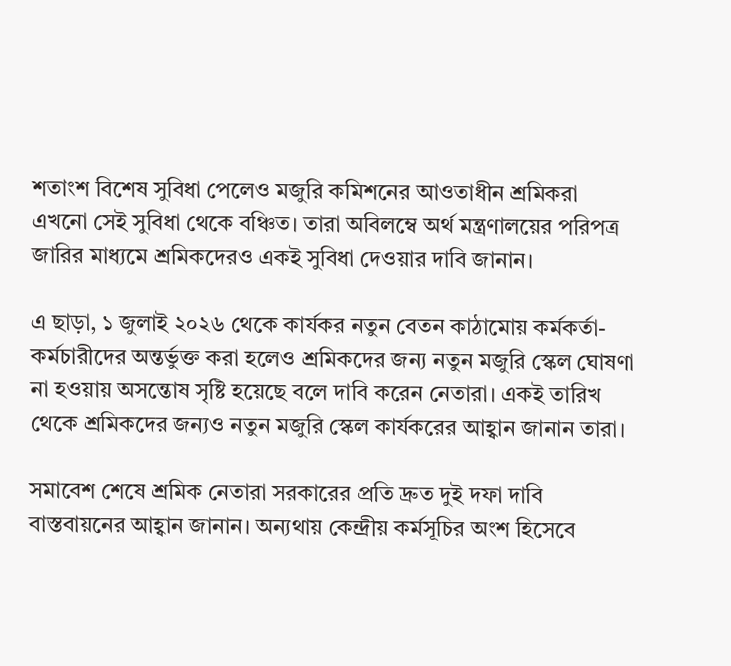শতাংশ বিশেষ সুবিধা পেলেও মজুরি কমিশনের আওতাধীন শ্রমিকরা এখনো সেই সুবিধা থেকে বঞ্চিত। তারা অবিলম্বে অর্থ মন্ত্রণালয়ের পরিপত্র জারির মাধ্যমে শ্রমিকদেরও একই সুবিধা দেওয়ার দাবি জানান।

এ ছাড়া, ১ জুলাই ২০২৬ থেকে কার্যকর নতুন বেতন কাঠামোয় কর্মকর্তা- কর্মচারীদের অন্তর্ভুক্ত করা হলেও শ্রমিকদের জন্য নতুন মজুরি স্কেল ঘোষণা না হওয়ায় অসন্তোষ সৃষ্টি হয়েছে বলে দাবি করেন নেতারা। একই তারিখ থেকে শ্রমিকদের জন্যও নতুন মজুরি স্কেল কার্যকরের আহ্বান জানান তারা।

সমাবেশ শেষে শ্রমিক নেতারা সরকারের প্রতি দ্রুত দুই দফা দাবি বাস্তবায়নের আহ্বান জানান। অন্যথায় কেন্দ্রীয় কর্মসূচির অংশ হিসেবে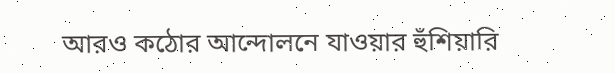আরও কঠোর আন্দোলনে যাওয়ার হুঁশিয়ারি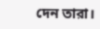দেন তারা।